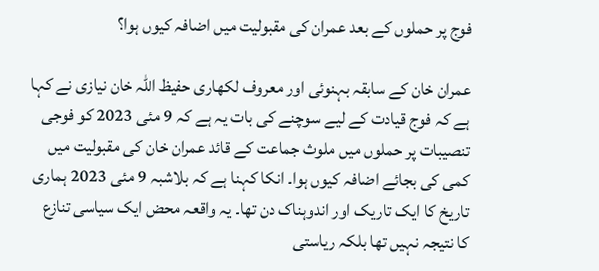فوج پر حملوں کے بعد عمران کی مقبولیت میں اضافہ کیوں ہوا؟

عمران خان کے سابقہ بہنوئی اور معروف لکھاری حفیظ اللہ خان نیازی نے کہا ہے کہ فوج قیادت کے لیے سوچنے کی بات یہ ہے کہ 9 مئی 2023 کو فوجی تنصیبات پر حملوں میں ملوث جماعت کے قائد عمران خان کی مقبولیت میں کمی کی بجائے اضافہ کیوں ہوا۔ انکا کہنا ہے کہ بلاشبہ 9 مئی 2023 ہماری تاریخ کا ایک تاریک اور اندوہناک دن تھا۔ یہ واقعہ محض ایک سیاسی تنازع کا نتیجہ نہیں تھا بلکہ ریاستی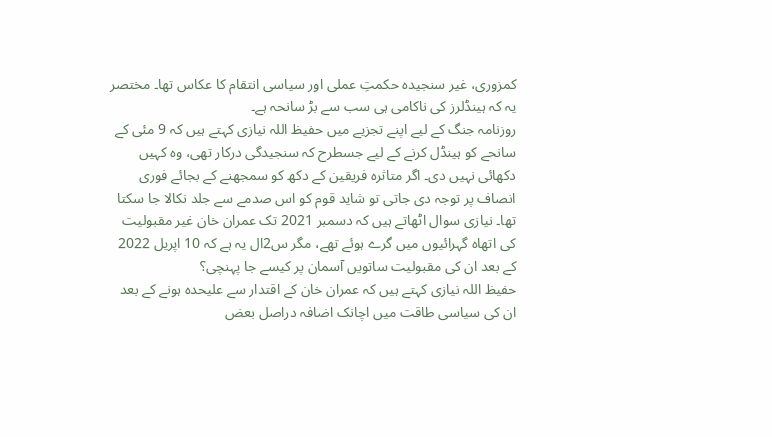کمزوری، غیر سنجیدہ حکمتِ عملی اور سیاسی انتقام کا عکاس تھا۔ مختصر یہ کہ ہینڈلرز کی ناکامی ہی سب سے بڑ سانحہ ہے۔
روزنامہ جنگ کے لیے اپنے تجزیے میں حفیظ اللہ نیازی کہتے ہیں کہ 9 مئی کے سانحے کو ہینڈل کرنے کے لیے جسطرح کہ سنجیدگی درکار تھی، وہ کہیں دکھائی نہیں دی۔ اگر متاثرہ فریقین کے دکھ کو سمجھنے کے بجائے فوری انصاف پر توجہ دی جاتی تو شاید قوم کو اس صدمے سے جلد نکالا جا سکتا تھا۔ نیازی سوال اٹھاتے ہیں کہ دسمبر 2021 تک عمران خان غیر مقبولیت کی اتھاہ گہرائیوں میں گرے ہوئے تھے، مگر س2ال یہ ہے کہ 10 اپریل 2022 کے بعد ان کی مقبولیت ساتویں آسمان پر کیسے جا پہنچی؟
حفیظ اللہ نیازی کہتے ہیں کہ عمران خان کے اقتدار سے علیحدہ ہونے کے بعد ان کی سیاسی طاقت میں اچانک اضافہ دراصل بعض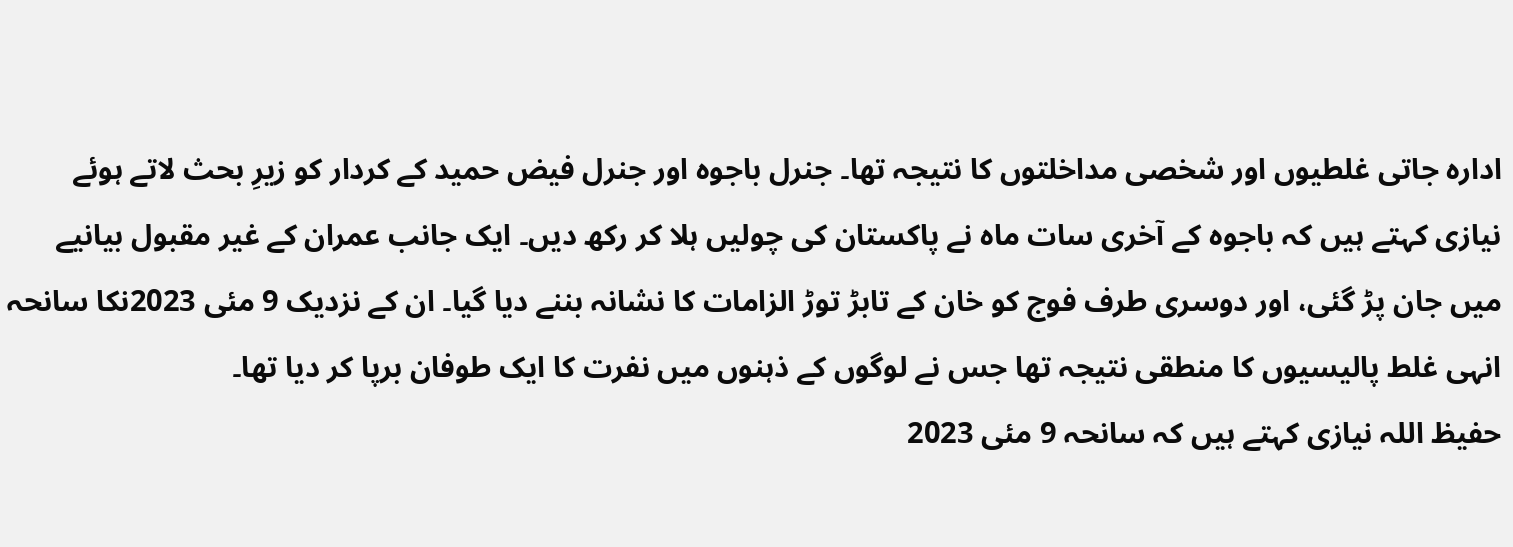ادارہ جاتی غلطیوں اور شخصی مداخلتوں کا نتیجہ تھا۔ جنرل باجوہ اور جنرل فیض حمید کے کردار کو زیرِ بحث لاتے ہوئے نیازی کہتے ہیں کہ باجوہ کے آخری سات ماہ نے پاکستان کی چولیں ہلا کر رکھ دیں۔ ایک جانب عمران کے غیر مقبول بیانیے میں جان پڑ گئی، اور دوسری طرف فوج کو خان کے تابڑ توڑ الزامات کا نشانہ بننے دیا گیا۔ ان کے نزدیک 9 مئی 2023نکا سانحہ انہی غلط پالیسیوں کا منطقی نتیجہ تھا جس نے لوگوں کے ذہنوں میں نفرت کا ایک طوفان برپا کر دیا تھا۔
حفیظ اللہ نیازی کہتے ہیں کہ سانحہ 9 مئی 2023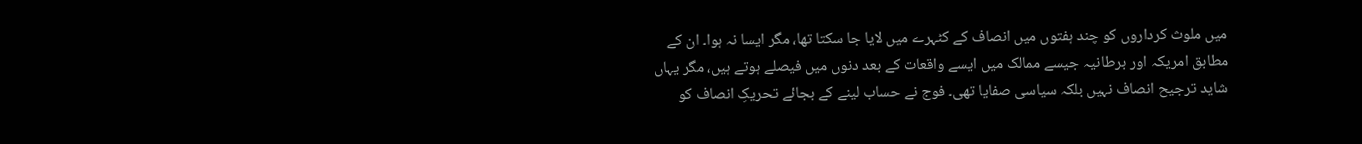میں ملوث کرداروں کو چند ہفتوں میں انصاف کے کٹہرے میں لایا جا سکتا تھا، مگر ایسا نہ ہوا۔ ان کے مطابق امریکہ اور برطانیہ جیسے ممالک میں ایسے واقعات کے بعد دنوں میں فیصلے ہوتے ہیں، مگر یہاں شاید ترجیح انصاف نہیں بلکہ سیاسی صفایا تھی۔ فوج نے حساب لینے کے بجائے تحریکِ انصاف کو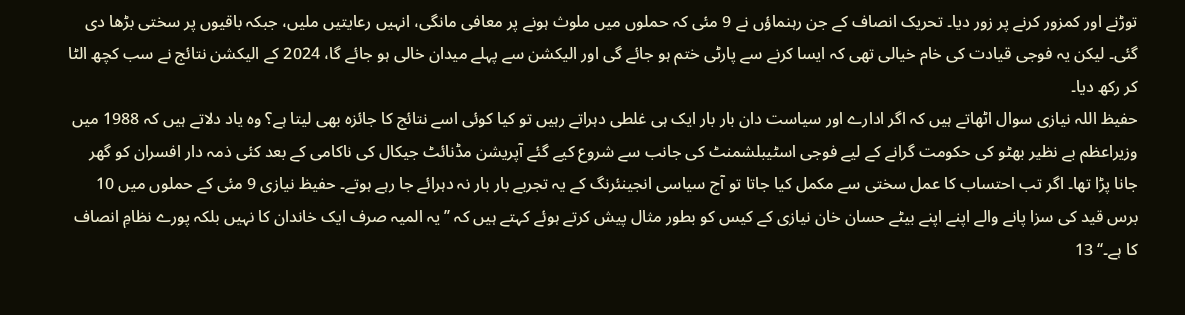توڑنے اور کمزور کرنے پر زور دیا۔ تحریک انصاف کے جن رہنماؤں نے 9 مئی کہ حملوں میں ملوث ہونے پر معافی مانگی، انہیں رعایتیں ملیں، جبکہ باقیوں پر سختی بڑھا دی گئی۔ لیکن یہ فوجی قیادت کی خام خیالی تھی کہ ایسا کرنے سے پارٹی ختم ہو جائے گی اور الیکشن سے پہلے میدان خالی ہو جائے گا، 2024 کے الیکشن نتائج نے سب کچھ الٹا کر رکھ دیا۔
حفیظ اللہ نیازی سوال اٹھاتے ہیں کہ اگر ادارے اور سیاست دان بار بار ایک ہی غلطی دہراتے رہیں تو کیا کوئی اسے نتائج کا جائزہ بھی لیتا ہے؟ وہ یاد دلاتے ہیں کہ 1988 میں وزیراعظم بے نظیر بھٹو کی حکومت گرانے کے لیے فوجی اسٹیبلشمنٹ کی جانب سے شروع کیے گئے آپریشن مڈنائٹ جیکال کی ناکامی کے بعد کئی ذمہ دار افسران کو گھر جانا پڑا تھا۔ اگر تب احتساب کا عمل سختی سے مکمل کیا جاتا تو آج سیاسی انجینئرنگ کے یہ تجربے بار بار نہ دہرائے جا رہے ہوتے۔ حفیظ نیازی 9 مئی کے حملوں میں 10 برس قید کی سزا پانے والے اپنے اپنے بیٹے حسان خان نیازی کے کیس کو بطور مثال پیش کرتے ہوئے کہتے ہیں کہ ’’یہ المیہ صرف ایک خاندان کا نہیں بلکہ پورے نظامِ انصاف کا ہے۔‘‘ 13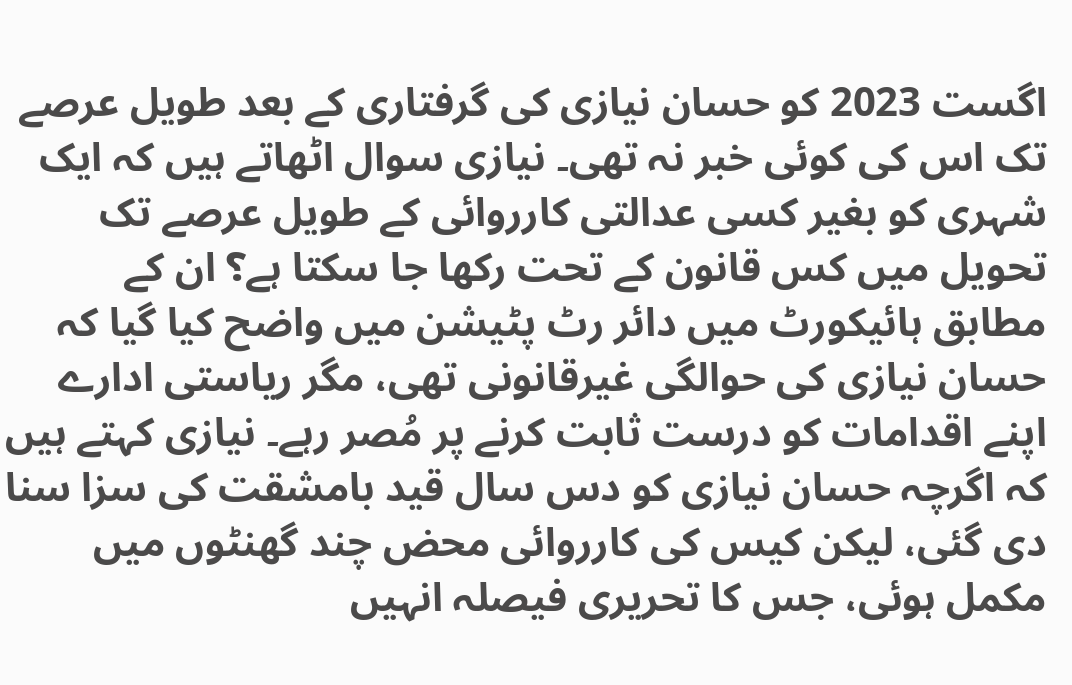اگست 2023 کو حسان نیازی کی گرفتاری کے بعد طویل عرصے تک اس کی کوئی خبر نہ تھی۔ نیازی سوال اٹھاتے ہیں کہ ایک شہری کو بغیر کسی عدالتی کارروائی کے طویل عرصے تک تحویل میں کس قانون کے تحت رکھا جا سکتا ہے؟ ان کے مطابق ہائیکورٹ میں دائر رٹ پٹیشن میں واضح کیا گیا کہ حسان نیازی کی حوالگی غیرقانونی تھی، مگر ریاستی ادارے اپنے اقدامات کو درست ثابت کرنے پر مُصر رہے۔ نیازی کہتے ہیں کہ اگرچہ حسان نیازی کو دس سال قید بامشقت کی سزا سنا دی گئی، لیکن کیس کی کارروائی محض چند گھنٹوں میں مکمل ہوئی، جس کا تحریری فیصلہ انہیں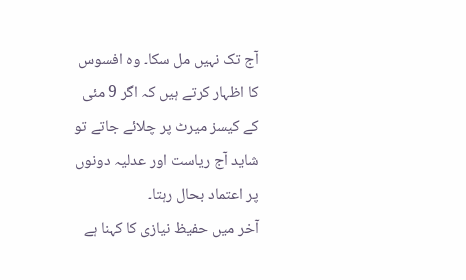آج تک نہیں مل سکا۔ وہ افسوس کا اظہار کرتے ہیں کہ اگر 9 مئی کے کیسز میرٹ پر چلائے جاتے تو شاید آج ریاست اور عدلیہ دونوں پر اعتماد بحال رہتا۔
آخر میں حفیظ نیازی کا کہنا ہے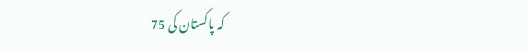کہ پاکستان کی 75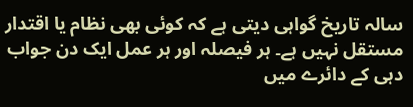سالہ تاریخ گواہی دیتی ہے کہ کوئی بھی نظام یا اقتدار مستقل نہیں ہے۔ ہر فیصلہ اور ہر عمل ایک دن جواب دہی کے دائرے میں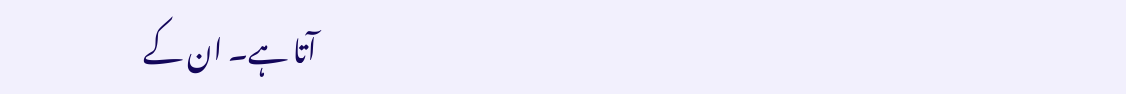آتا ہے۔ ان کے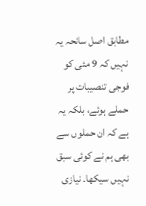مطابق اصل سانحہ یہ نہیں کہ 9 مئی کو فوجی تنصیبات پر حملے ہوئے، بلکہ یہ ہے کہ ان حملوں سے بھی ہم نے کوئی سبق نہیں سیکھا۔ نیازی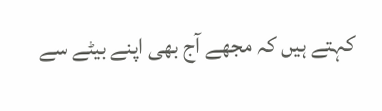کہتے ہیں کہ مجھے آج بھی اپنے بیٹے سے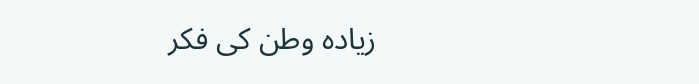زیادہ وطن کی فکر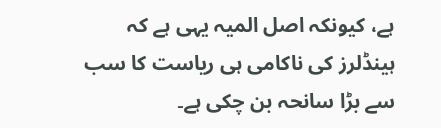ہے، کیونکہ اصل المیہ یہی ہے کہ ہینڈلرز کی ناکامی ہی ریاست کا سب سے بڑا سانحہ بن چکی ہے۔